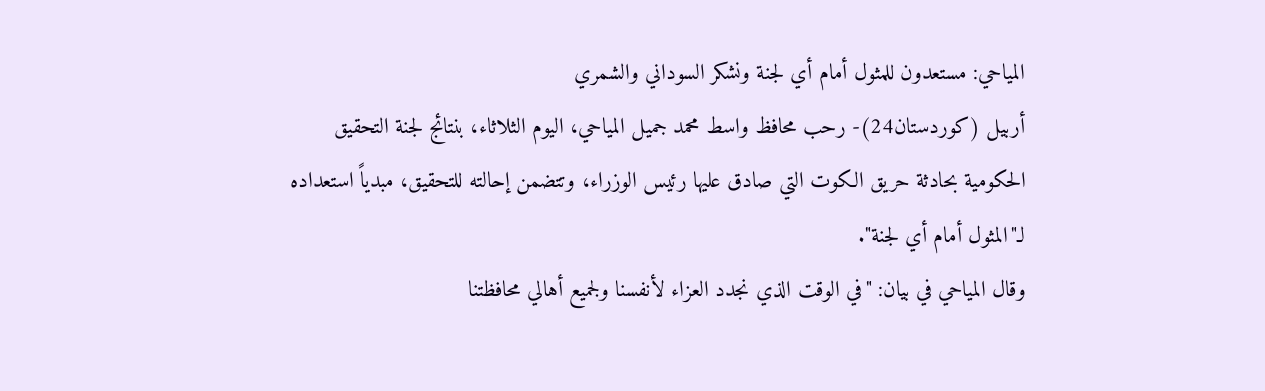المياحي: مستعدون للمثول أمام أي لجنة ونشكر السوداني والشمري
أربيل (كوردستان24)- رحب محافظ واسط محمد جميل المياحي، اليوم الثلاثاء، بنتائج لجنة التحقيق الحكومية بحادثة حريق الكوت التي صادق عليها رئيس الوزراء، وتتضمن إحالته للتحقيق، مبدياً استعداده لـ"المثول أمام أي لجنة".
وقال المياحي في بيان: "في الوقت الذي نجدد العزاء لأنفسنا ولجميع أهالي محافظتنا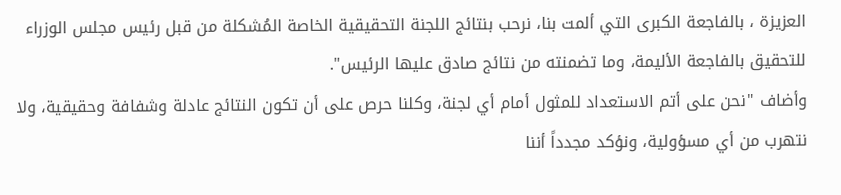العزيزة ، بالفاجعة الكبرى التي ألمت بنا، نرحب بنتائج اللجنة التحقيقية الخاصة المُشكلة من قبل رئيس مجلس الوزراء للتحقيق بالفاجعة الأليمة، وما تضمنته من نتائج صادق عليها الرئيس".
وأضاف "نحن على أتم الاستعداد للمثول أمام أي لجنة، وكلنا حرص على أن تكون النتائج عادلة وشفافة وحقيقية، ولا نتهرب من أي مسؤولية، ونؤكد مجدداً أننا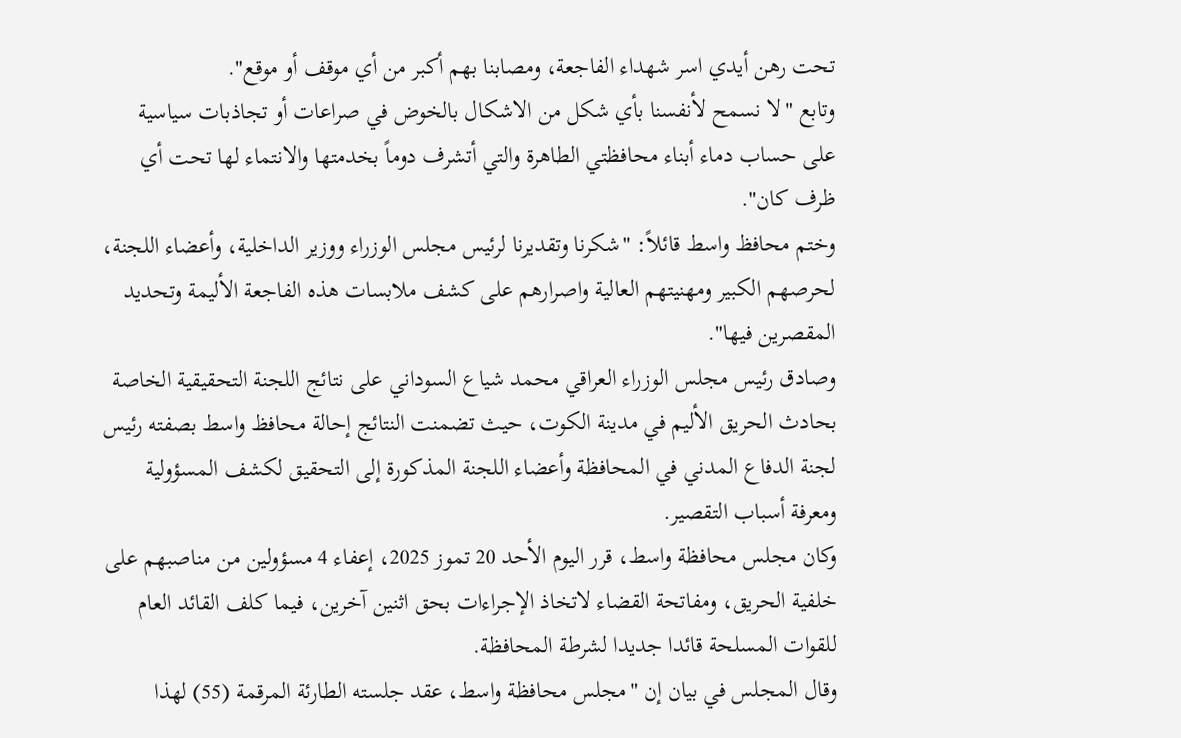تحت رهن أيدي اسر شهداء الفاجعة، ومصابنا بهم أكبر من أي موقف أو موقع".
وتابع "لا نسمح لأنفسنا بأي شكل من الاشكال بالخوض في صراعات أو تجاذبات سياسية على حساب دماء أبناء محافظتي الطاهرة والتي أتشرف دوماً بخدمتها والانتماء لها تحت أي ظرف كان".
وختم محافظ واسط قائلاً: "شكرنا وتقديرنا لرئيس مجلس الوزراء ووزير الداخلية، وأعضاء اللجنة، لحرصهم الكبير ومهنيتهم العالية واصرارهم على كشف ملابسات هذه الفاجعة الأليمة وتحديد المقصرين فيها".
وصادق رئيس مجلس الوزراء العراقي محمد شياع السوداني على نتائج اللجنة التحقيقية الخاصة بحادث الحريق الأليم في مدينة الكوت، حيث تضمنت النتائج إحالة محافظ واسط بصفته رئيس لجنة الدفاع المدني في المحافظة وأعضاء اللجنة المذكورة إلى التحقيق لكشف المسؤولية ومعرفة أسباب التقصير.
وكان مجلس محافظة واسط، قرر اليوم الأحد 20 تموز 2025، إعفاء 4 مسؤولين من مناصبهم على خلفية الحريق، ومفاتحة القضاء لاتخاذ الإجراءات بحق اثنين آخرين، فيما كلف القائد العام للقوات المسلحة قائدا جديدا لشرطة المحافظة.
وقال المجلس في بيان إن "مجلس محافظة واسط، عقد جلسته الطارئة المرقمة (55) لهذا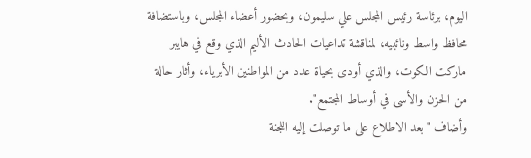اليوم، برئاسة رئيس المجلس علي سليمون، وبحضور أعضاء المجلس، وباستضافة محافظ واسط ونائبيه، لمناقشة تداعيات الحادث الأليم الذي وقع في هايبر ماركت الكوت، والذي أودى بحياة عدد من المواطنين الأبرياء، وأثار حالة من الحزن والأسى في أوساط المجتمع".
وأضاف "بعد الاطلاع على ما توصلت إليه اللجنة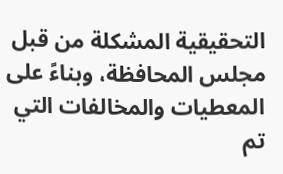التحقيقية المشكلة من قبل مجلس المحافظة، وبناءً على المعطيات والمخالفات التي تم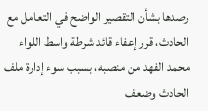رصدها بشأن التقصير الواضح في التعامل مع الحادث، قرر إعفاء قائد شرطة واسط اللواء محمد الفهد من منصبه، بسبب سوء إدارة ملف الحادث وضعف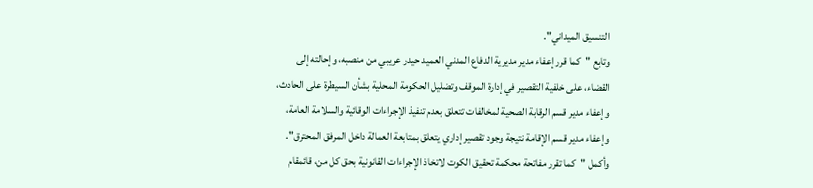التنسيق الميداني".
وتابع "كما قرر إعفاء مدير مديرية الدفاع المدني العميد حيدر عريبي من منصبه، وإحالته إلى القضاء، على خلفية التقصير في إدارة الموقف وتضليل الحكومة المحلية بشأن السيطرة على الحادث، وإعفاء مدير قسم الرقابة الصحية لمخالفات تتعلق بعدم تنفيذ الإجراءات الوقائية والسلامة العامة، وإعفاء مدير قسم الإقامة نتيجة وجود تقصير إداري يتعلق بمتابعة العمالة داخل المرفق المحترق".
وأكمل "كما تقرر مفاتحة محكمة تحقيق الكوت لاتخاذ الإجراءات القانونية بحق كل من، قائمقام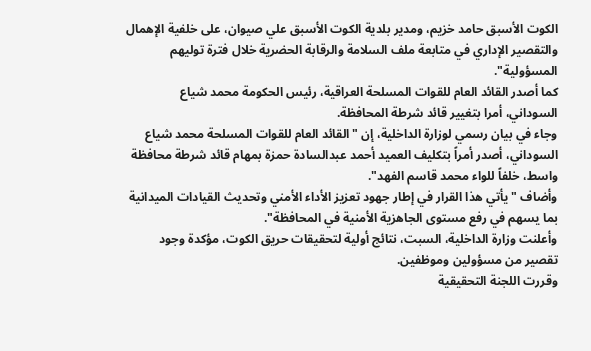الكوت الأسبق حامد خزيم، ومدير بلدية الكوت الأسبق علي صيوان، على خلفية الإهمال والتقصير الإداري في متابعة ملف السلامة والرقابة الحضرية خلال فترة توليهم المسؤولية".
كما أصدر القائد العام للقوات المسلحة العراقية، رئيس الحكومة محمد شياع السوداني، أمرا بتغيير قائد شرطة المحافظة.
وجاء في بيان رسمي لوزارة الداخلية، إن "القائد العام للقوات المسلحة محمد شياع السوداني، أصدر أمراً بتكليف العميد أحمد عبدالسادة حمزة بمهام قائد شرطة محافظة واسط، خلفاً للواء محمد قاسم الفهد".
وأضاف "يأتي هذا القرار في إطار جهود تعزيز الأداء الأمني وتحديث القيادات الميدانية بما يسهم في رفع مستوى الجاهزية الأمنية في المحافظة".
وأعلنت وزارة الداخلية، السبت، نتائج أولية لتحقيقات حريق الكوت، مؤكدة وجود تقصير من مسؤولين وموظفين.
وقررت اللجنة التحقيقية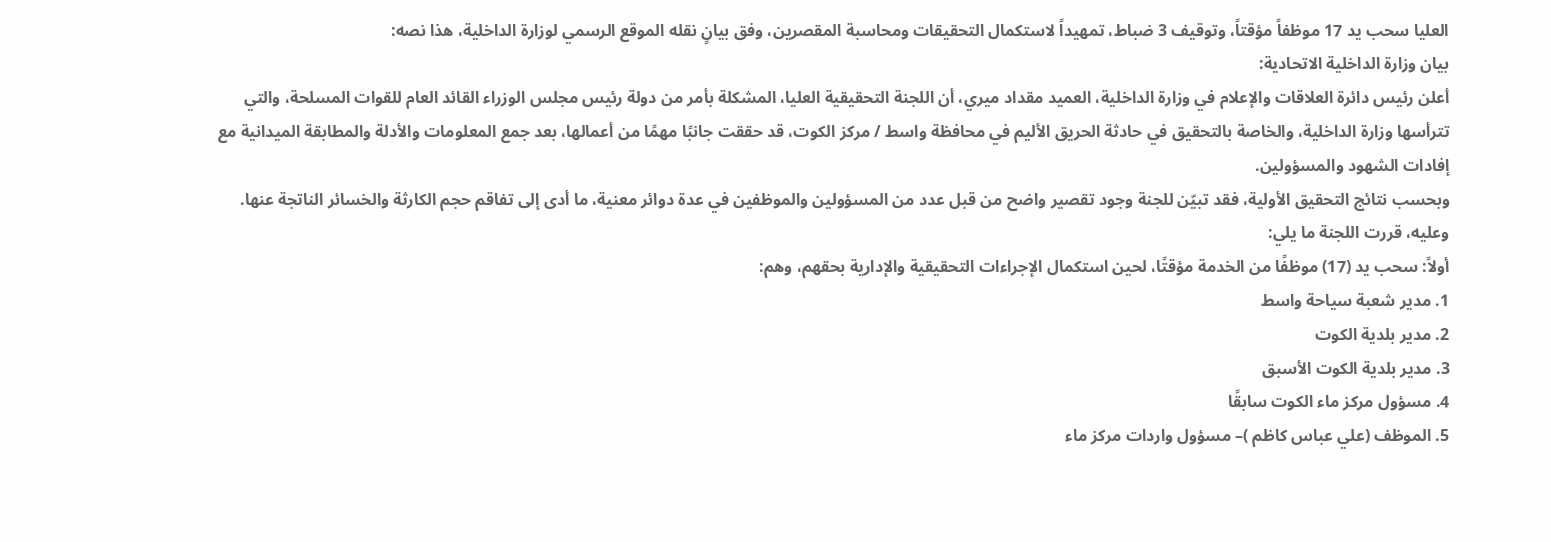العليا سحب يد 17 موظفاً مؤقتاً، وتوقيف 3 ضباط، تمهيداً لاستكمال التحقيقات ومحاسبة المقصرين، وفق بيانٍ نقله الموقع الرسمي لوزارة الداخلية، هذا نصه:
بيان وزارة الداخلية الاتحادية:
أعلن رئيس دائرة العلاقات والإعلام في وزارة الداخلية، العميد مقداد ميري، أن اللجنة التحقيقية العليا، المشكلة بأمر من دولة رئيس مجلس الوزراء القائد العام للقوات المسلحة، والتي تترأسها وزارة الداخلية، والخاصة بالتحقيق في حادثة الحريق الأليم في محافظة واسط / مركز الكوت، قد حققت جانبًا مهمًا من أعمالها، بعد جمع المعلومات والأدلة والمطابقة الميدانية مع إفادات الشهود والمسؤولين.
وبحسب نتائج التحقيق الأولية، فقد تبيّن للجنة وجود تقصير واضح من قبل عدد من المسؤولين والموظفين في عدة دوائر معنية، ما أدى إلى تفاقم حجم الكارثة والخسائر الناتجة عنها.
وعليه، قررت اللجنة ما يلي:
أولاً: سحب يد (17) موظفًا من الخدمة مؤقتًا، لحين استكمال الإجراءات التحقيقية والإدارية بحقهم، وهم:
1. مدير شعبة سياحة واسط
2. مدير بلدية الكوت
3. مدير بلدية الكوت الأسبق
4. مسؤول مركز ماء الكوت سابقًا
5. الموظف (علي عباس كاظم )– مسؤول واردات مركز ماء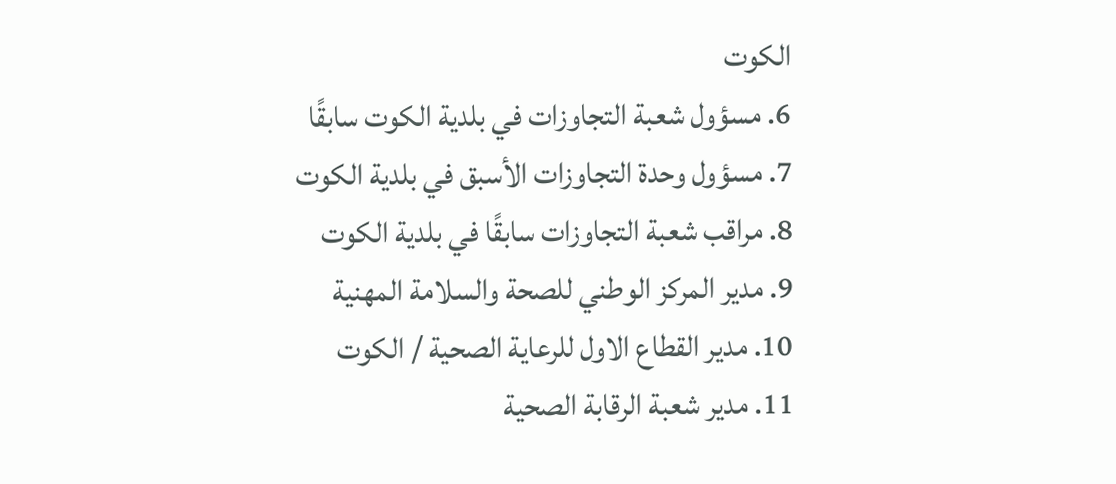الكوت
6. مسؤول شعبة التجاوزات في بلدية الكوت سابقًا
7. مسؤول وحدة التجاوزات الأسبق في بلدية الكوت
8. مراقب شعبة التجاوزات سابقًا في بلدية الكوت
9. مدير المركز الوطني للصحة والسلامة المهنية
10. مدير القطاع الاول للرعاية الصحية / الكوت
11. مدير شعبة الرقابة الصحية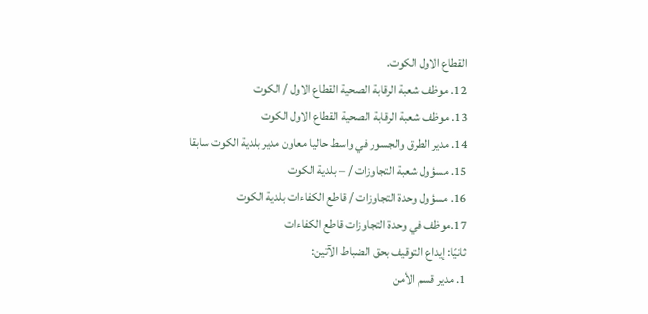القطاع الاول الكوت.
12. موظف شعبة الرقابة الصحية القطاع الاول / الكوت
13. موظف شعبة الرقابة الصحية القطاع الاول الكوت
14. مدير الطرق والجسور في واسط حاليا معاون مدير بلدية الكوت سابقا
15. مسؤول شعبة التجاوزات / – بلدية الكوت
16. مسؤول وحدة التجاوزات / قاطع الكفاءات بلدية الكوت
17.موظف في وحدة التجاوزات قاطع الكفاءات
ثانيًا: إيداع التوقيف بحق الضباط الآتين:
1. مدير قسم الأمن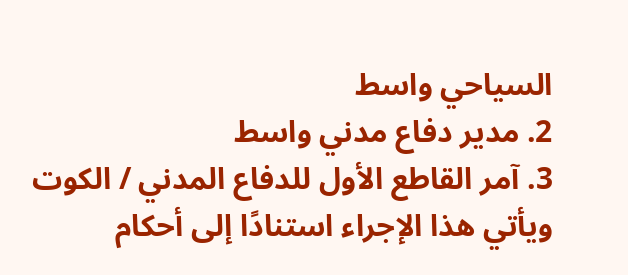السياحي واسط
2. مدير دفاع مدني واسط
3. آمر القاطع الأول للدفاع المدني / الكوت
ويأتي هذا الإجراء استنادًا إلى أحكام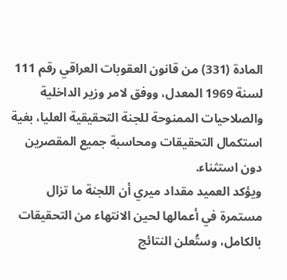المادة (331) من قانون العقوبات العراقي رقم 111 لسنة 1969 المعدل، ووفق لامر وزير الداخلية والصلاحيات الممنوحة للجنة التحقيقية العليا، بغية استكمال التحقيقات ومحاسبة جميع المقصرين دون استثناء.
ويؤكد العميد مقداد ميري أن اللجنة ما تزال مستمرة في أعمالها لحين الانتهاء من التحقيقات بالكامل، وستُعلن النتائج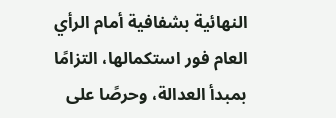النهائية بشفافية أمام الرأي العام فور استكمالها، التزامًا بمبدأ العدالة، وحرصًا على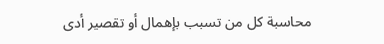محاسبة كل من تسبب بإهمال أو تقصير أدى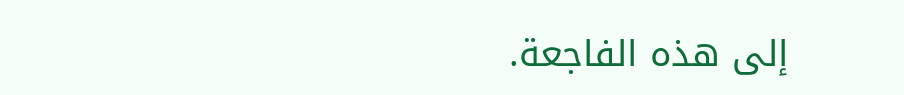إلى هذه الفاجعة.